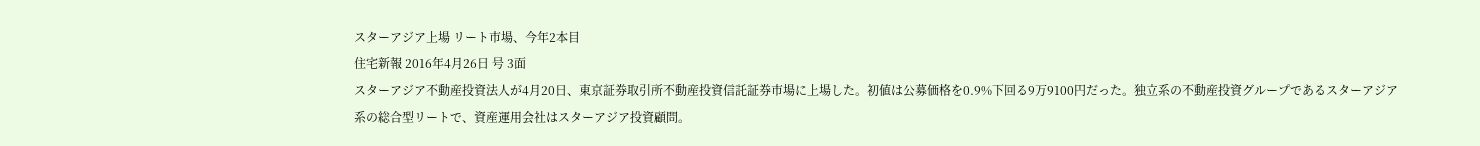スターアジア上場 リート市場、今年2本目
住宅新報 2016年4月26日 号 3面
スターアジア不動産投資法人が4月20日、東京証券取引所不動産投資信託証券市場に上場した。初値は公募価格を0.9%下回る9万9100円だった。独立系の不動産投資グループであるスターアジア系の総合型リートで、資産運用会社はスターアジア投資顧問。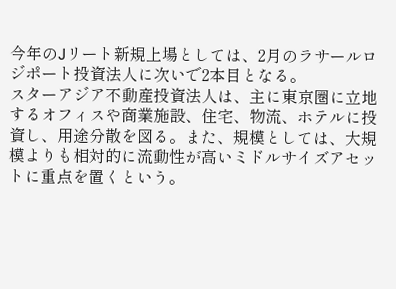今年のJリート新規上場としては、2月のラサールロジポート投資法人に次いで2本目となる。
スターアジア不動産投資法人は、主に東京圏に立地するオフィスや商業施設、住宅、物流、ホテルに投資し、用途分散を図る。また、規模としては、大規模よりも相対的に流動性が高いミドルサイズアセットに重点を置くという。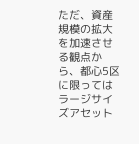ただ、資産規模の拡大を加速させる観点から、都心5区に限ってはラージサイズアセット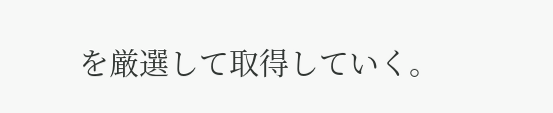を厳選して取得していく。